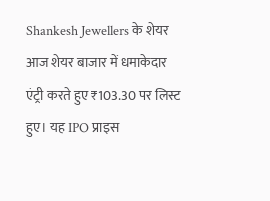Shankesh Jewellers के शेयर आज शेयर बाजार में धमाकेदार एंट्री करते हुए ₹103.30 पर लिस्ट हुए। यह IPO प्राइस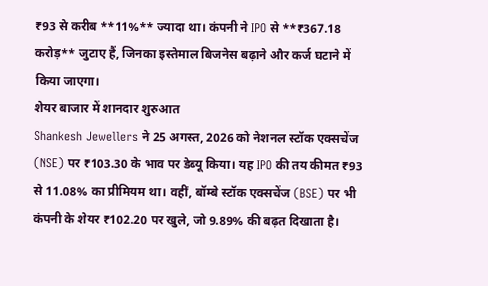₹93 से करीब **11%** ज्यादा था। कंपनी ने IPO से **₹367.18 करोड़** जुटाए हैं, जिनका इस्तेमाल बिजनेस बढ़ाने और कर्ज घटाने में किया जाएगा।
शेयर बाजार में शानदार शुरुआत
Shankesh Jewellers ने 25 अगस्त, 2026 को नेशनल स्टॉक एक्सचेंज (NSE) पर ₹103.30 के भाव पर डेब्यू किया। यह IPO की तय कीमत ₹93 से 11.08% का प्रीमियम था। वहीं, बॉम्बे स्टॉक एक्सचेंज (BSE) पर भी कंपनी के शेयर ₹102.20 पर खुले, जो 9.89% की बढ़त दिखाता है।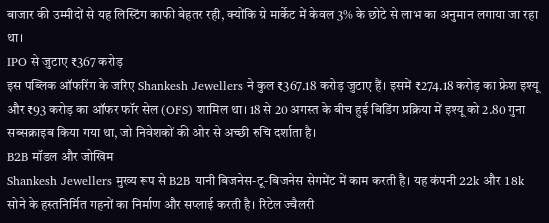बाजार की उम्मीदों से यह लिस्टिंग काफी बेहतर रही, क्योंकि ग्रे मार्केट में केवल 3% के छोटे से लाभ का अनुमान लगाया जा रहा था।
IPO से जुटाए ₹367 करोड़
इस पब्लिक ऑफरिंग के जरिए Shankesh Jewellers ने कुल ₹367.18 करोड़ जुटाए हैं। इसमें ₹274.18 करोड़ का फ्रेश इश्यू और ₹93 करोड़ का ऑफर फॉर सेल (OFS) शामिल था। 18 से 20 अगस्त के बीच हुई बिडिंग प्रक्रिया में इश्यू को 2.80 गुना सब्सक्राइब किया गया था, जो निवेशकों की ओर से अच्छी रुचि दर्शाता है।
B2B मॉडल और जोखिम
Shankesh Jewellers मुख्य रूप से B2B यानी बिजनेस-टू-बिजनेस सेगमेंट में काम करती है। यह कंपनी 22k और 18k सोने के हस्तनिर्मित गहनों का निर्माण और सप्लाई करती है। रिटेल ज्वैलरी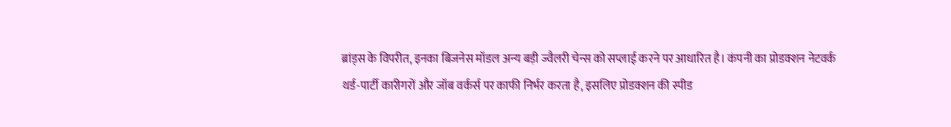ब्रांड्स के विपरीत, इनका बिजनेस मॉडल अन्य बड़ी ज्वैलरी चेन्स को सप्लाई करने पर आधारित है। कंपनी का प्रोडक्शन नेटवर्क थर्ड-पार्टी कारीगरों और जॉब वर्कर्स पर काफी निर्भर करता है, इसलिए प्रोडक्शन की स्पीड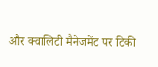और क्वालिटी मैनेजमेंट पर टिकी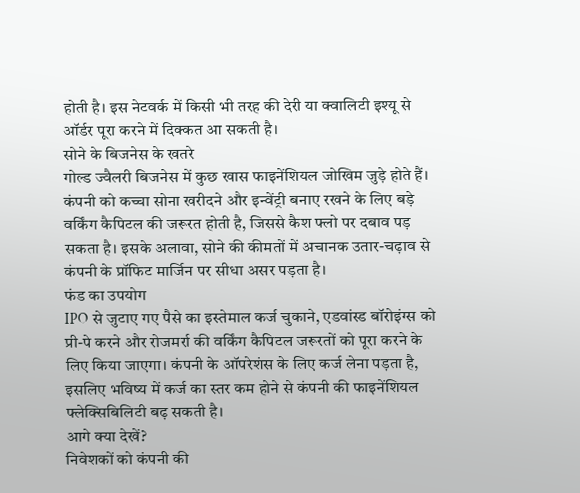होती है। इस नेटवर्क में किसी भी तरह की देरी या क्वालिटी इश्यू से ऑर्डर पूरा करने में दिक्कत आ सकती है।
सोने के बिजनेस के खतरे
गोल्ड ज्वैलरी बिजनेस में कुछ खास फाइनेंशियल जोखिम जुड़े होते हैं। कंपनी को कच्चा सोना खरीदने और इन्वेंट्री बनाए रखने के लिए बड़े वर्किंग कैपिटल की जरूरत होती है, जिससे कैश फ्लो पर दबाव पड़ सकता है। इसके अलावा, सोने की कीमतों में अचानक उतार-चढ़ाव से कंपनी के प्रॉफिट मार्जिन पर सीधा असर पड़ता है।
फंड का उपयोग
IPO से जुटाए गए पैसे का इस्तेमाल कर्ज चुकाने, एडवांस्ड बॉरोइंग्स को प्री-पे करने और रोजमर्रा की वर्किंग कैपिटल जरूरतों को पूरा करने के लिए किया जाएगा। कंपनी के ऑपरेशंस के लिए कर्ज लेना पड़ता है, इसलिए भविष्य में कर्ज का स्तर कम होने से कंपनी की फाइनेंशियल फ्लेक्सिबिलिटी बढ़ सकती है।
आगे क्या देखें?
निवेशकों को कंपनी की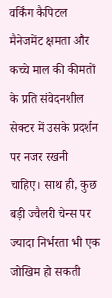वर्किंग कैपिटल मैनेजमेंट क्षमता और कच्चे माल की कीमतों के प्रति संवेदनशील सेक्टर में उसके प्रदर्शन पर नजर रखनी चाहिए। साथ ही, कुछ बड़ी ज्वैलरी चेन्स पर ज्यादा निर्भरता भी एक जोखिम हो सकती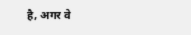है, अगर वे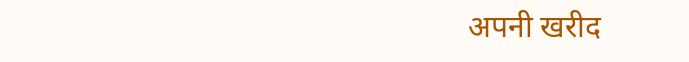अपनी खरीद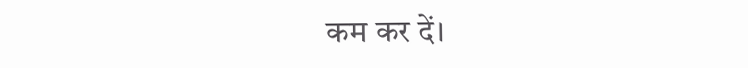कम कर दें।